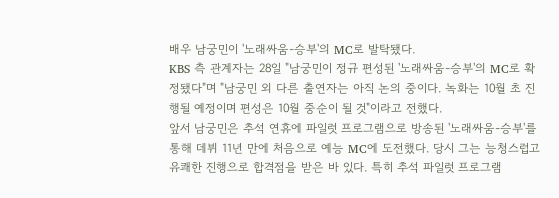배우 남궁민이 '노래싸움-승부'의 MC로 발탁됐다.
KBS 측 관계자는 28일 "남궁민이 정규 편성된 '노래싸움-승부'의 MC로 확정됐다"며 "남궁민 외 다른 출연자는 아직 논의 중이다. 녹화는 10월 초 진행될 예정이며 편성은 10월 중순이 될 것"이라고 전했다.
앞서 남궁민은 추석 연휴에 파일럿 프로그램으로 방송된 '노래싸움-승부'를 통해 데뷔 11년 만에 처음으로 예능 MC에 도전했다. 당시 그는 능청스럽고 유쾌한 진행으로 합격점을 받은 바 있다. 특히 추석 파일럿 프로그램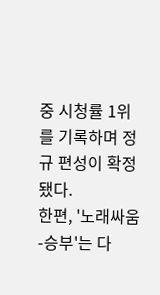중 시청률 1위를 기록하며 정규 편성이 확정됐다.
한편, '노래싸움-승부'는 다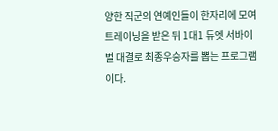양한 직군의 연예인들이 한자리에 모여 트레이닝을 받은 뒤 1대1 듀엣 서바이벌 대결로 최종우승자를 뽑는 프로그램이다.